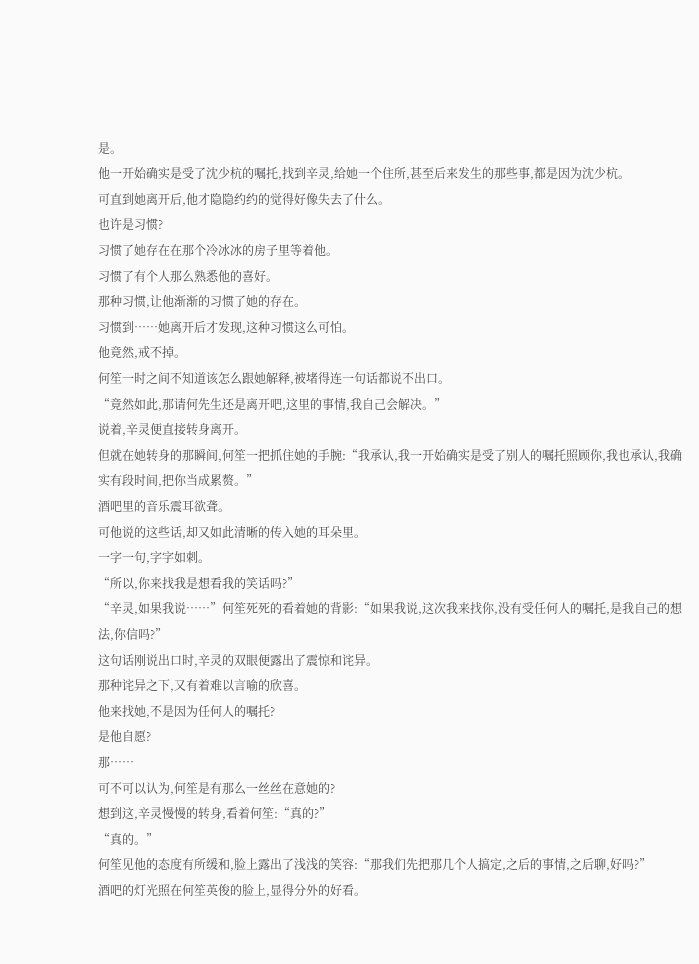是。
他一开始确实是受了沈少杭的嘱托,找到辛灵,给她一个住所,甚至后来发生的那些事,都是因为沈少杭。
可直到她离开后,他才隐隐约约的觉得好像失去了什么。
也许是习惯?
习惯了她存在在那个冷冰冰的房子里等着他。
习惯了有个人那么熟悉他的喜好。
那种习惯,让他渐渐的习惯了她的存在。
习惯到……她离开后才发现,这种习惯这么可怕。
他竟然,戒不掉。
何笙一时之间不知道该怎么跟她解释,被堵得连一句话都说不出口。
“竟然如此,那请何先生还是离开吧,这里的事情,我自己会解决。”
说着,辛灵便直接转身离开。
但就在她转身的那瞬间,何笙一把抓住她的手腕:“我承认,我一开始确实是受了别人的嘱托照顾你,我也承认,我确实有段时间,把你当成累赘。”
酒吧里的音乐震耳欲聋。
可他说的这些话,却又如此清晰的传入她的耳朵里。
一字一句,字字如刺。
“所以,你来找我是想看我的笑话吗?”
“辛灵,如果我说……”何笙死死的看着她的背影:“如果我说,这次我来找你,没有受任何人的嘱托,是我自己的想法,你信吗?”
这句话刚说出口时,辛灵的双眼便露出了震惊和诧异。
那种诧异之下,又有着难以言喻的欣喜。
他来找她,不是因为任何人的嘱托?
是他自愿?
那……
可不可以认为,何笙是有那么一丝丝在意她的?
想到这,辛灵慢慢的转身,看着何笙:“真的?”
“真的。”
何笙见他的态度有所缓和,脸上露出了浅浅的笑容:“那我们先把那几个人搞定,之后的事情,之后聊,好吗?”
酒吧的灯光照在何笙英俊的脸上,显得分外的好看。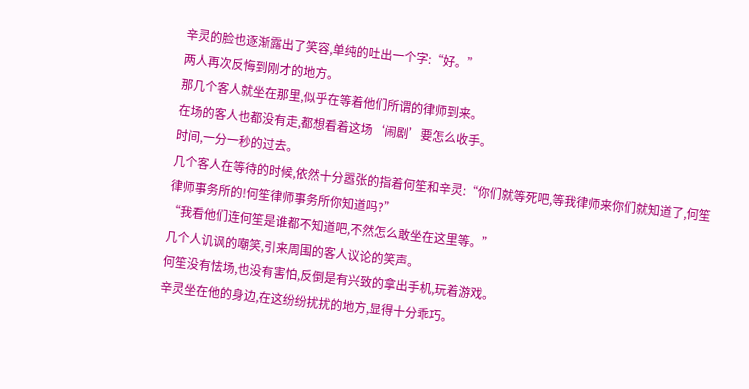辛灵的脸也逐渐露出了笑容,单纯的吐出一个字:“好。”
两人再次反悔到刚才的地方。
那几个客人就坐在那里,似乎在等着他们所谓的律师到来。
在场的客人也都没有走,都想看着这场‘闹剧’要怎么收手。
时间,一分一秒的过去。
几个客人在等待的时候,依然十分嚣张的指着何笙和辛灵:“你们就等死吧,等我律师来你们就知道了,何笙律师事务所的!何笙律师事务所你知道吗?”
“我看他们连何笙是谁都不知道吧,不然怎么敢坐在这里等。”
几个人讥讽的嘲笑,引来周围的客人议论的笑声。
何笙没有怯场,也没有害怕,反倒是有兴致的拿出手机,玩着游戏。
辛灵坐在他的身边,在这纷纷扰扰的地方,显得十分乖巧。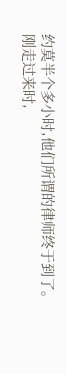约莫半个多小时,他们所谓的律师终于到了。
刚走过来时,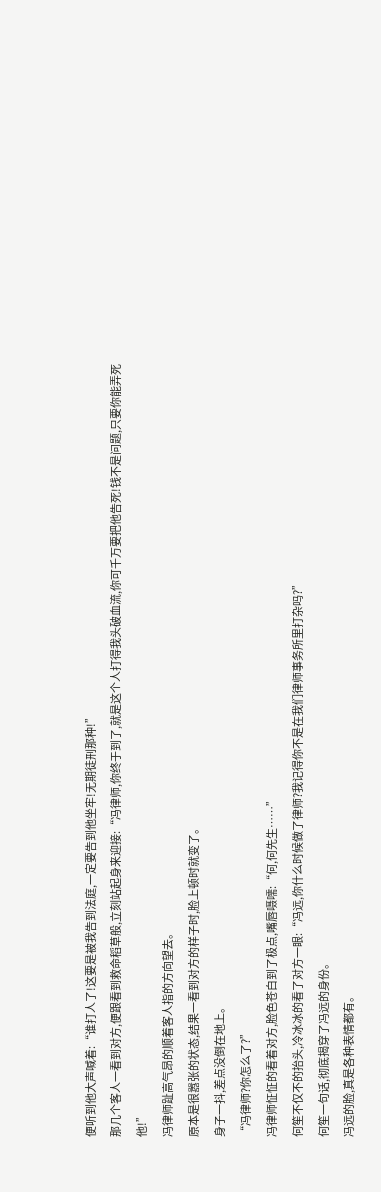便听到他大声喊着:“谁打人了!这要是被我告到法庭,一定要告到他坐牢!无期徒刑那种!”
那几个客人一看到对方,便跟看到救命稻草般,立刻站起身来迎接:“冯律师,你终于到了,就是这个人打得我头破血流,你可千万要把他告死!钱不是问题,只要你能弄死他!”
冯律师趾高气昂的顺着客人指的方向望去。
原本是很嚣张的状态,结果一看到对方的样子时,脸上顿时就变了。
身子一抖,差点没倒在地上。
“冯律师?你怎么了?”
冯律师怔怔的看着对方,脸色苍白到了极点,嘴唇嗫嚅:“何,何先生……”
何笙不仅不的抬头,冷冰冰的看了对方一眼:“冯远,你什么时候做了律师?我记得你不是在我们律师事务所里打杂吗?”
何笙一句话,彻底揭穿了冯远的身份。
冯远的脸,真是各种表情都有。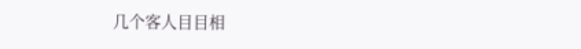几个客人目目相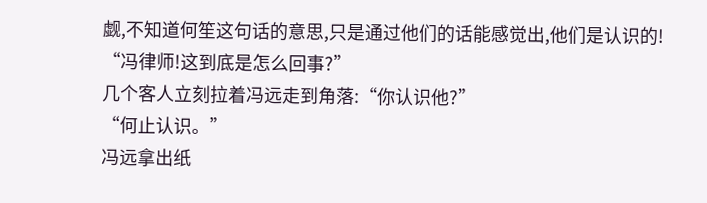觑,不知道何笙这句话的意思,只是通过他们的话能感觉出,他们是认识的!
“冯律师!这到底是怎么回事?”
几个客人立刻拉着冯远走到角落:“你认识他?”
“何止认识。”
冯远拿出纸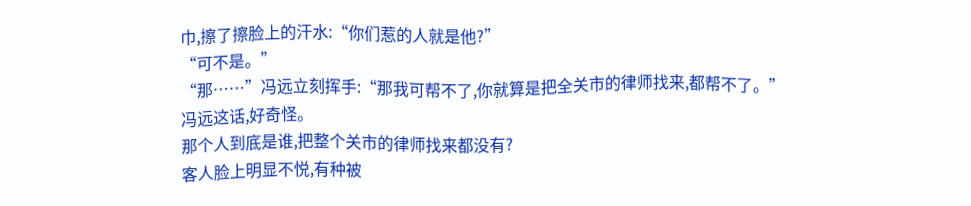巾,擦了擦脸上的汗水:“你们惹的人就是他?”
“可不是。”
“那……”冯远立刻挥手:“那我可帮不了,你就算是把全关市的律师找来,都帮不了。”
冯远这话,好奇怪。
那个人到底是谁,把整个关市的律师找来都没有?
客人脸上明显不悦,有种被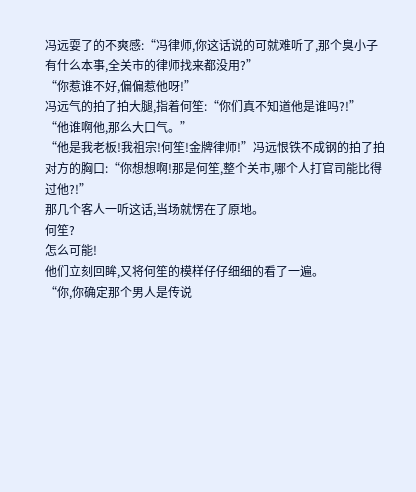冯远耍了的不爽感:“冯律师,你这话说的可就难听了,那个臭小子有什么本事,全关市的律师找来都没用?”
“你惹谁不好,偏偏惹他呀!”
冯远气的拍了拍大腿,指着何笙:“你们真不知道他是谁吗?!”
“他谁啊他,那么大口气。”
“他是我老板!我祖宗!何笙!金牌律师!”冯远恨铁不成钢的拍了拍对方的胸口:“你想想啊!那是何笙,整个关市,哪个人打官司能比得过他?!”
那几个客人一听这话,当场就愣在了原地。
何笙?
怎么可能!
他们立刻回眸,又将何笙的模样仔仔细细的看了一遍。
“你,你确定那个男人是传说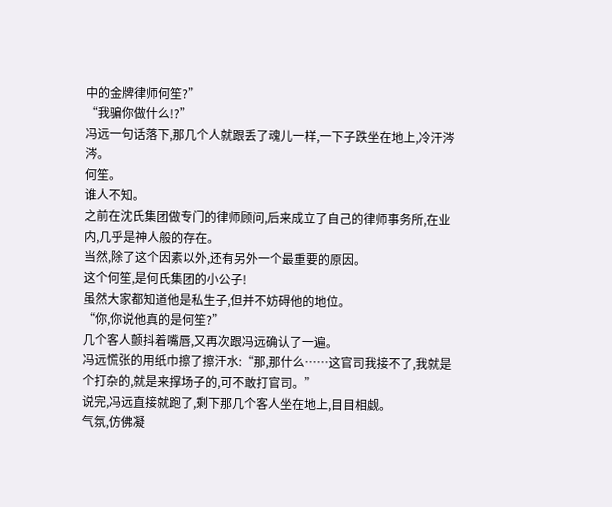中的金牌律师何笙?”
“我骗你做什么!?”
冯远一句话落下,那几个人就跟丢了魂儿一样,一下子跌坐在地上,冷汗涔涔。
何笙。
谁人不知。
之前在沈氏集团做专门的律师顾问,后来成立了自己的律师事务所,在业内,几乎是神人般的存在。
当然,除了这个因素以外,还有另外一个最重要的原因。
这个何笙,是何氏集团的小公子!
虽然大家都知道他是私生子,但并不妨碍他的地位。
“你,你说他真的是何笙?”
几个客人颤抖着嘴唇,又再次跟冯远确认了一遍。
冯远慌张的用纸巾擦了擦汗水:“那,那什么……这官司我接不了,我就是个打杂的,就是来撑场子的,可不敢打官司。”
说完,冯远直接就跑了,剩下那几个客人坐在地上,目目相觑。
气氛,仿佛凝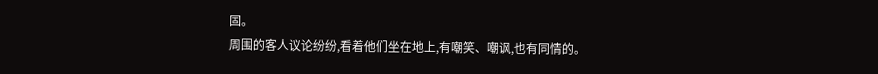固。
周围的客人议论纷纷,看着他们坐在地上,有嘲笑、嘲讽,也有同情的。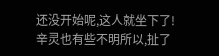还没开始呢,这人就坐下了!
辛灵也有些不明所以,扯了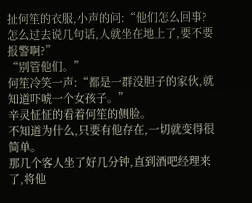扯何笙的衣服,小声的问:“他们怎么回事?怎么过去说几句话,人就坐在地上了,要不要报警啊?”
“别管他们。”
何笙冷笑一声:“都是一群没胆子的家伙,就知道吓唬一个女孩子。”
辛灵怔怔的看着何笙的侧脸。
不知道为什么,只要有他存在,一切就变得很简单。
那几个客人坐了好几分钟,直到酒吧经理来了,将他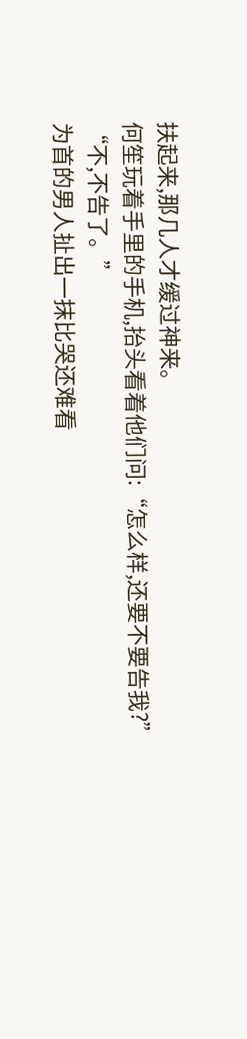扶起来,那几人才缓过神来。
何笙玩着手里的手机,抬头看着他们问:“怎么样,还要不要告我?”
“不,不告了。”
为首的男人扯出一抹比哭还难看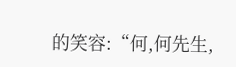的笑容:“何,何先生,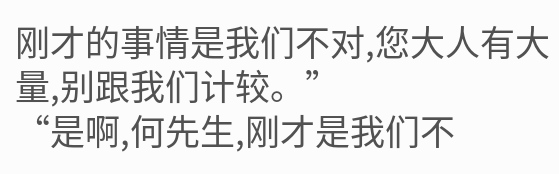刚才的事情是我们不对,您大人有大量,别跟我们计较。”
“是啊,何先生,刚才是我们不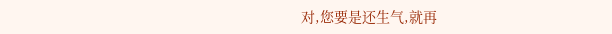对,您要是还生气,就再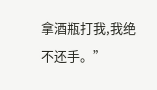拿酒瓶打我,我绝不还手。”